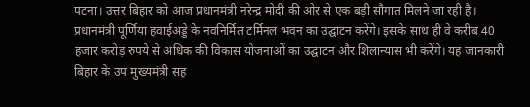पटना। उत्तर बिहार को आज प्रधानमंत्री नरेन्द्र मोदी की ओर से एक बड़ी सौगात मिलने जा रही है। प्रधानमंत्री पूर्णिया हवाईअड्डे के नवनिर्मित टर्मिनल भवन का उद्घाटन करेंगे। इसके साथ ही वे करीब 40 हजार करोड़ रुपये से अधिक की विकास योजनाओं का उद्घाटन और शिलान्यास भी करेंगे। यह जानकारी बिहार के उप मुख्यमंत्री सह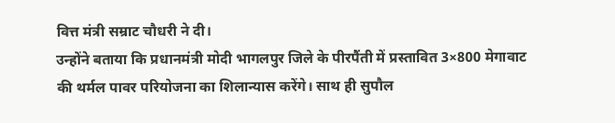वित्त मंत्री सम्राट चौधरी ने दी।
उन्होंने बताया कि प्रधानमंत्री मोदी भागलपुर जिले के पीरपैंती में प्रस्तावित 3×800 मेगावाट की थर्मल पावर परियोजना का शिलान्यास करेंगे। साथ ही सुपौल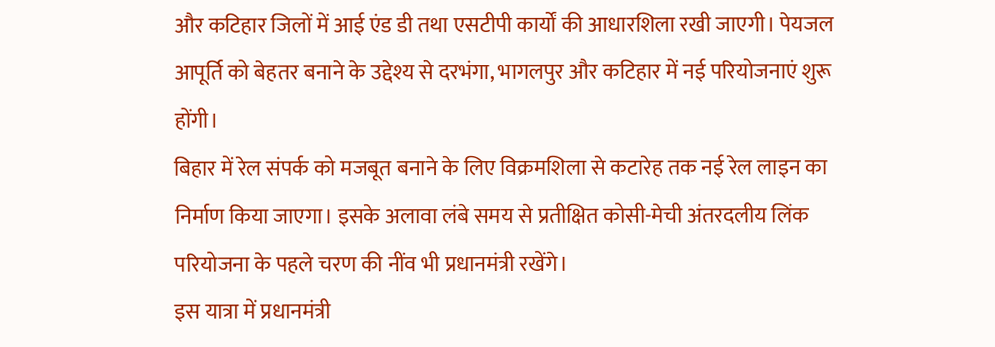और कटिहार जिलों में आई एंड डी तथा एसटीपी कार्यों की आधारशिला रखी जाएगी। पेयजल आपूर्ति को बेहतर बनाने के उद्देश्य से दरभंगा, भागलपुर और कटिहार में नई परियोजनाएं शुरू होंगी।
बिहार में रेल संपर्क को मजबूत बनाने के लिए विक्रमशिला से कटारेह तक नई रेल लाइन का निर्माण किया जाएगा। इसके अलावा लंबे समय से प्रतीक्षित कोसी-मेची अंतरदलीय लिंक परियोजना के पहले चरण की नींव भी प्रधानमंत्री रखेंगे।
इस यात्रा में प्रधानमंत्री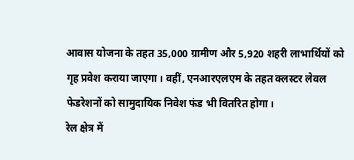आवास योजना के तहत 35,000 ग्रामीण और 5,920 शहरी लाभार्थियों को गृह प्रवेश कराया जाएगा। वहीं, एनआरएलएम के तहत क्लस्टर लेवल फेडरेशनों को सामुदायिक निवेश फंड भी वितरित होगा।
रेल क्षेत्र में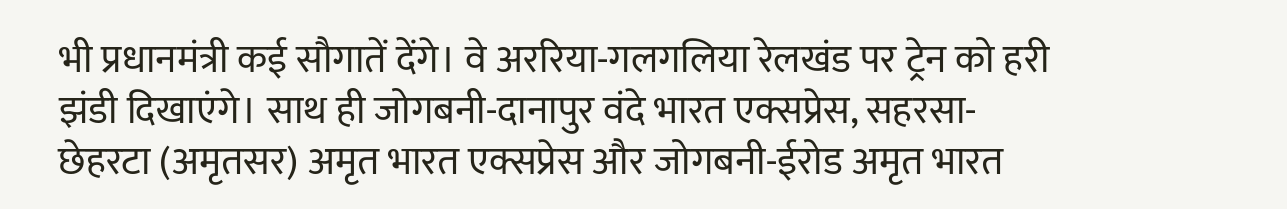भी प्रधानमंत्री कई सौगातें देंगे। वे अररिया-गलगलिया रेलखंड पर ट्रेन को हरी झंडी दिखाएंगे। साथ ही जोगबनी-दानापुर वंदे भारत एक्सप्रेस, सहरसा-छेहरटा (अमृतसर) अमृत भारत एक्सप्रेस और जोगबनी-ईरोड अमृत भारत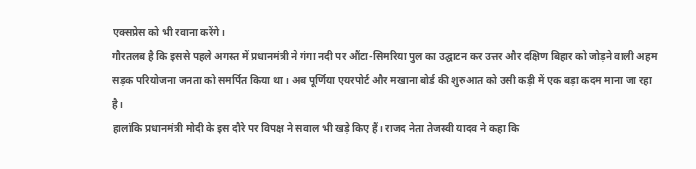एक्सप्रेस को भी रवाना करेंगे।
गौरतलब है कि इससे पहले अगस्त में प्रधानमंत्री ने गंगा नदी पर औंटा-सिमरिया पुल का उद्घाटन कर उत्तर और दक्षिण बिहार को जोड़ने वाली अहम सड़क परियोजना जनता को समर्पित किया था। अब पूर्णिया एयरपोर्ट और मखाना बोर्ड की शुरुआत को उसी कड़ी में एक बड़ा कदम माना जा रहा है।
हालांकि प्रधानमंत्री मोदी के इस दौरे पर विपक्ष ने सवाल भी खड़े किए हैं। राजद नेता तेजस्वी यादव ने कहा कि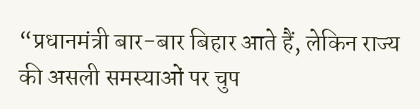“प्रधानमंत्री बार-बार बिहार आते हैं, लेकिन राज्य की असली समस्याओं पर चुप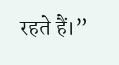रहते हैं।”